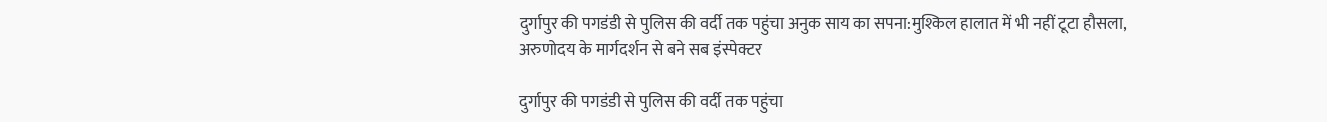दुर्गापुर की पगडंडी से पुलिस की वर्दी तक पहुंचा अनुक साय का सपना:मुश्किल हालात में भी नहीं टूटा हौसला, अरुणोदय के मार्गदर्शन से बने सब इंस्पेक्टर

दुर्गापुर की पगडंडी से पुलिस की वर्दी तक पहुंचा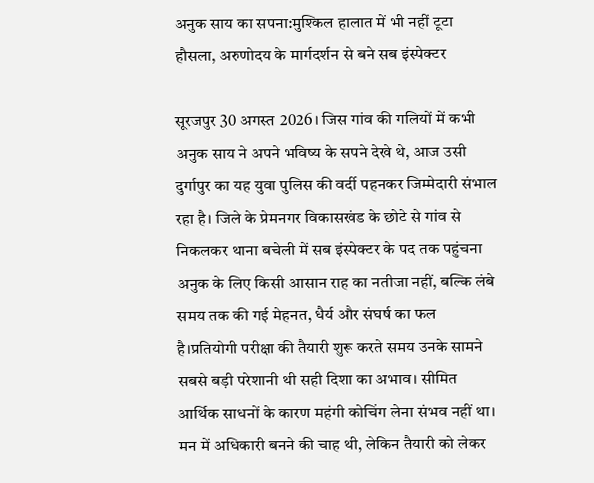अनुक साय का सपना:मुश्किल हालात में भी नहीं टूटा हौसला, अरुणोदय के मार्गदर्शन से बने सब इंस्पेक्टर

सूरजपुर 30 अगस्त 2026। जिस गांव की गलियों में कभी अनुक साय ने अपने भविष्य के सपने देखे थे, आज उसी दुर्गापुर का यह युवा पुलिस की वर्दी पहनकर जिम्मेदारी संभाल रहा है। जिले के प्रेमनगर विकासखंड के छोटे से गांव से निकलकर थाना बचेली में सब इंस्पेक्टर के पद तक पहुंचना अनुक के लिए किसी आसान राह का नतीजा नहीं, बल्कि लंबे समय तक की गई मेहनत, धैर्य और संघर्ष का फल है।प्रतियोगी परीक्षा की तैयारी शुरू करते समय उनके सामने सबसे बड़ी परेशानी थी सही दिशा का अभाव। सीमित आर्थिक साधनों के कारण महंगी कोचिंग लेना संभव नहीं था। मन में अधिकारी बनने की चाह थी, लेकिन तैयारी को लेकर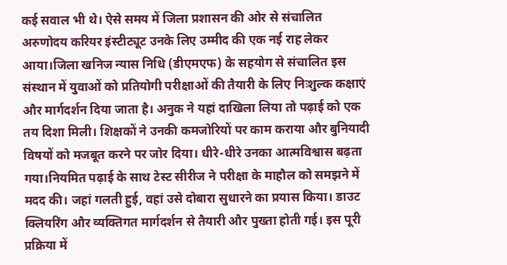कई सवाल भी थे। ऐसे समय में जिला प्रशासन की ओर से संचालित अरुणोदय करियर इंस्टीट्यूट उनके लिए उम्मीद की एक नई राह लेकर आया।जिला खनिज न्यास निधि (डीएमएफ) के सहयोग से संचालित इस संस्थान में युवाओं को प्रतियोगी परीक्षाओं की तैयारी के लिए निःशुल्क कक्षाएं और मार्गदर्शन दिया जाता है। अनुक ने यहां दाखिला लिया तो पढ़ाई को एक तय दिशा मिली। शिक्षकों ने उनकी कमजोरियों पर काम कराया और बुनियादी विषयों को मजबूत करने पर जोर दिया। धीरे-धीरे उनका आत्मविश्वास बढ़ता गया।नियमित पढ़ाई के साथ टेस्ट सीरीज ने परीक्षा के माहौल को समझने में मदद की। जहां गलती हुई, वहां उसे दोबारा सुधारने का प्रयास किया। डाउट क्लियरिंग और व्यक्तिगत मार्गदर्शन से तैयारी और पुख्ता होती गई। इस पूरी प्रक्रिया में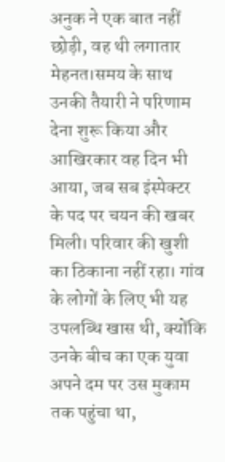अनुक ने एक बात नहीं छोड़ी, वह थी लगातार मेहनत।समय के साथ उनकी तैयारी ने परिणाम देना शुरू किया और आखिरकार वह दिन भी आया, जब सब इंस्पेक्टर के पद पर चयन की खबर मिली। परिवार की खुशी का ठिकाना नहीं रहा। गांव के लोगों के लिए भी यह उपलब्धि खास थी, क्योंकि उनके बीच का एक युवा अपने दम पर उस मुकाम तक पहुंचा था,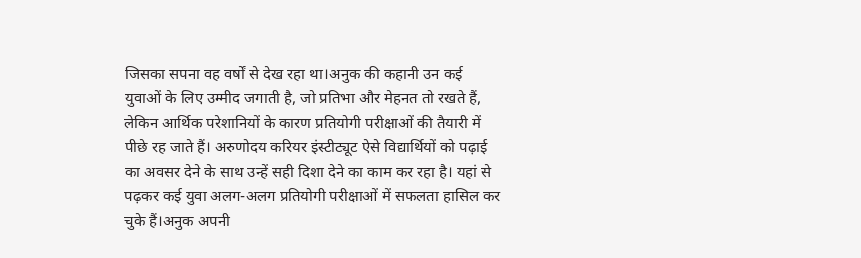जिसका सपना वह वर्षों से देख रहा था।अनुक की कहानी उन कई युवाओं के लिए उम्मीद जगाती है, जो प्रतिभा और मेहनत तो रखते हैं, लेकिन आर्थिक परेशानियों के कारण प्रतियोगी परीक्षाओं की तैयारी में पीछे रह जाते हैं। अरुणोदय करियर इंस्टीट्यूट ऐसे विद्यार्थियों को पढ़ाई का अवसर देने के साथ उन्हें सही दिशा देने का काम कर रहा है। यहां से पढ़कर कई युवा अलग-अलग प्रतियोगी परीक्षाओं में सफलता हासिल कर चुके हैं।अनुक अपनी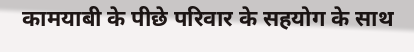कामयाबी के पीछे परिवार के सहयोग के साथ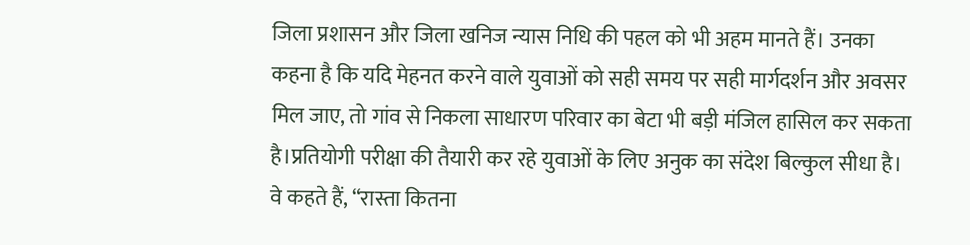जिला प्रशासन और जिला खनिज न्यास निधि की पहल को भी अहम मानते हैं। उनका कहना है कि यदि मेहनत करने वाले युवाओं को सही समय पर सही मार्गदर्शन और अवसर मिल जाए, तो गांव से निकला साधारण परिवार का बेटा भी बड़ी मंजिल हासिल कर सकता है।प्रतियोगी परीक्षा की तैयारी कर रहे युवाओं के लिए अनुक का संदेश बिल्कुल सीधा है। वे कहते हैं, “रास्ता कितना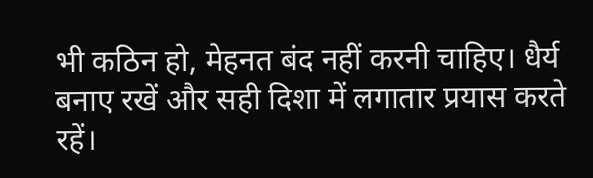भी कठिन हो, मेहनत बंद नहीं करनी चाहिए। धैर्य बनाए रखें और सही दिशा में लगातार प्रयास करते रहें।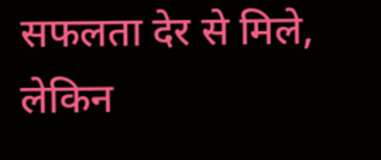सफलता देर से मिले, लेकिन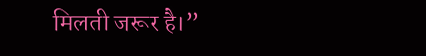मिलती जरूर है।”